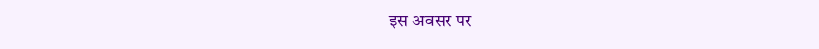इस अवसर पर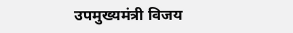उपमुख्यमंत्री विजय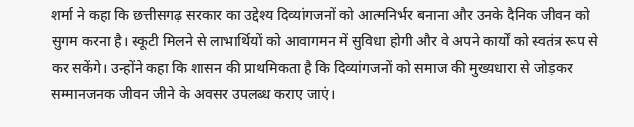शर्मा ने कहा कि छत्तीसगढ़ सरकार का उद्देश्य दिव्यांगजनों को आत्मनिर्भर बनाना और उनके दैनिक जीवन को सुगम करना है। स्कूटी मिलने से लाभार्थियों को आवागमन में सुविधा होगी और वे अपने कार्यों को स्वतंत्र रूप से कर सकेंगे। उन्होंने कहा कि शासन की प्राथमिकता है कि दिव्यांगजनों को समाज की मुख्यधारा से जोड़कर सम्मानजनक जीवन जीने के अवसर उपलब्ध कराए जाएं।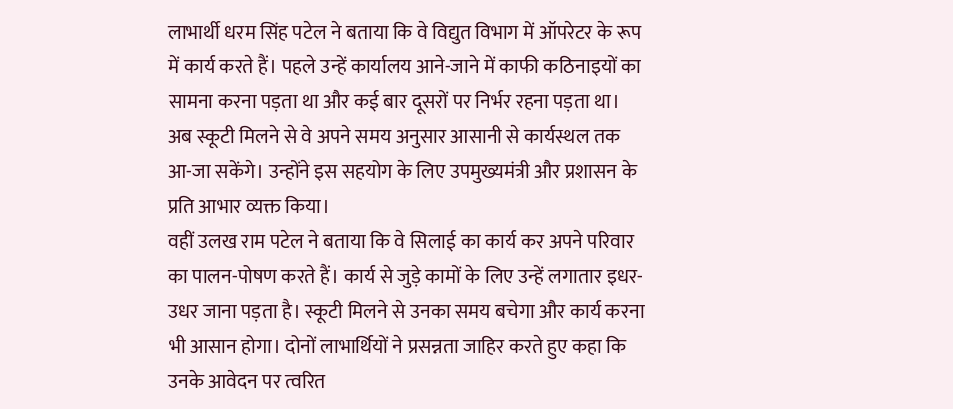लाभार्थी धरम सिंह पटेल ने बताया कि वे विद्युत विभाग में ऑपरेटर के रूप में कार्य करते हैं। पहले उन्हें कार्यालय आने-जाने में काफी कठिनाइयों का सामना करना पड़ता था और कई बार दूसरों पर निर्भर रहना पड़ता था। अब स्कूटी मिलने से वे अपने समय अनुसार आसानी से कार्यस्थल तक आ-जा सकेंगे। उन्होंने इस सहयोग के लिए उपमुख्यमंत्री और प्रशासन के प्रति आभार व्यक्त किया।
वहीं उलख राम पटेल ने बताया कि वे सिलाई का कार्य कर अपने परिवार का पालन-पोषण करते हैं। कार्य से जुड़े कामों के लिए उन्हें लगातार इधर-उधर जाना पड़ता है। स्कूटी मिलने से उनका समय बचेगा और कार्य करना भी आसान होगा। दोनों लाभार्थियों ने प्रसन्नता जाहिर करते हुए कहा कि उनके आवेदन पर त्वरित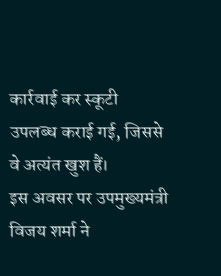कार्रवाई कर स्कूटी उपलब्ध कराई गई, जिससे वे अत्यंत खुश हैं।
इस अवसर पर उपमुख्यमंत्री विजय शर्मा ने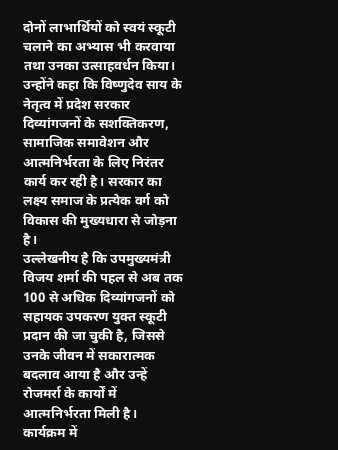दोनों लाभार्थियों को स्वयं स्कूटी चलाने का अभ्यास भी करवाया तथा उनका उत्साहवर्धन किया। उन्होंने कहा कि विष्णुदेव साय के नेतृत्व में प्रदेश सरकार दिव्यांगजनों के सशक्तिकरण, सामाजिक समावेशन और आत्मनिर्भरता के लिए निरंतर कार्य कर रही है। सरकार का लक्ष्य समाज के प्रत्येक वर्ग को विकास की मुख्यधारा से जोड़ना है।
उल्लेखनीय है कि उपमुख्यमंत्री विजय शर्मा की पहल से अब तक 100 से अधिक दिव्यांगजनों को सहायक उपकरण युक्त स्कूटी प्रदान की जा चुकी है, जिससे उनके जीवन में सकारात्मक बदलाव आया है और उन्हें रोजमर्रा के कार्यों में आत्मनिर्भरता मिली है।
कार्यक्रम में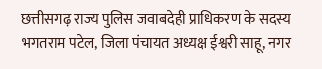छत्तीसगढ़ राज्य पुलिस जवाबदेही प्राधिकरण के सदस्य भगतराम पटेल, जिला पंचायत अध्यक्ष ईश्वरी साहू, नगर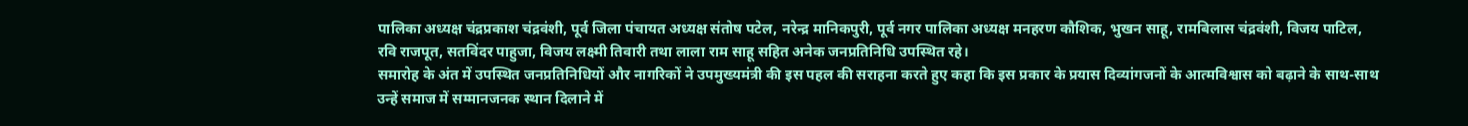पालिका अध्यक्ष चंद्रप्रकाश चंद्रवंशी, पूर्व जिला पंचायत अध्यक्ष संतोष पटेल, नरेन्द्र मानिकपुरी, पूर्व नगर पालिका अध्यक्ष मनहरण कौशिक, भुखन साहू, रामबिलास चंद्रवंशी, विजय पाटिल, रवि राजपूत, सतविंदर पाहुजा, विजय लक्ष्मी तिवारी तथा लाला राम साहू सहित अनेक जनप्रतिनिधि उपस्थित रहे।
समारोह के अंत में उपस्थित जनप्रतिनिधियों और नागरिकों ने उपमुख्यमंत्री की इस पहल की सराहना करते हुए कहा कि इस प्रकार के प्रयास दिव्यांगजनों के आत्मविश्वास को बढ़ाने के साथ-साथ उन्हें समाज में सम्मानजनक स्थान दिलाने में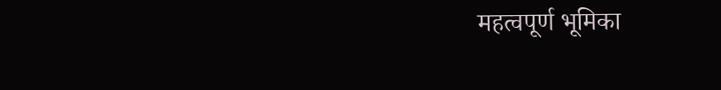महत्वपूर्ण भूमिका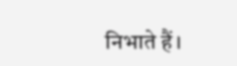निभाते हैं।